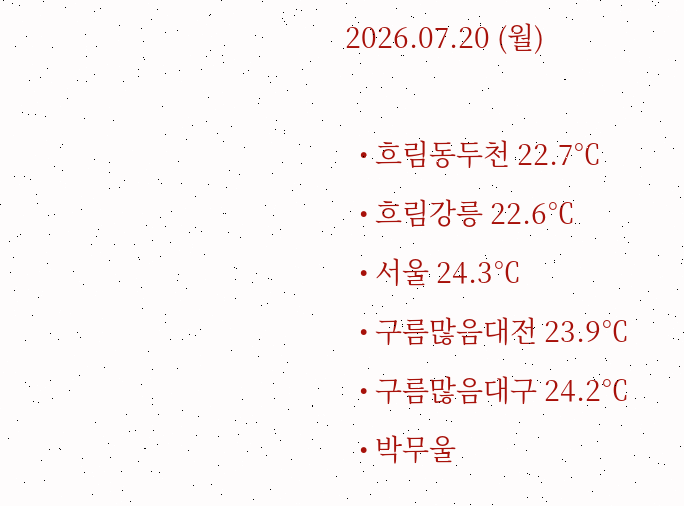2026.07.20 (월)

  • 흐림동두천 22.7℃
  • 흐림강릉 22.6℃
  • 서울 24.3℃
  • 구름많음대전 23.9℃
  • 구름많음대구 24.2℃
  • 박무울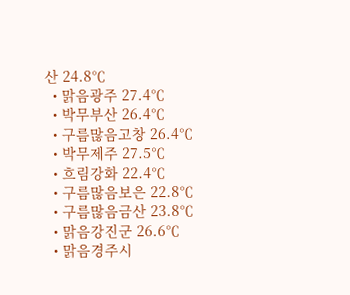산 24.8℃
  • 맑음광주 27.4℃
  • 박무부산 26.4℃
  • 구름많음고창 26.4℃
  • 박무제주 27.5℃
  • 흐림강화 22.4℃
  • 구름많음보은 22.8℃
  • 구름많음금산 23.8℃
  • 맑음강진군 26.6℃
  • 맑음경주시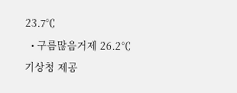23.7℃
  • 구름많음거제 26.2℃
기상청 제공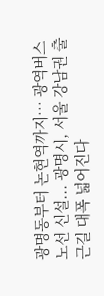광명동부터 논현역까지… 광역버스 노선 신설... 광명시, 서울 강남권 출근길 대폭 넓어진다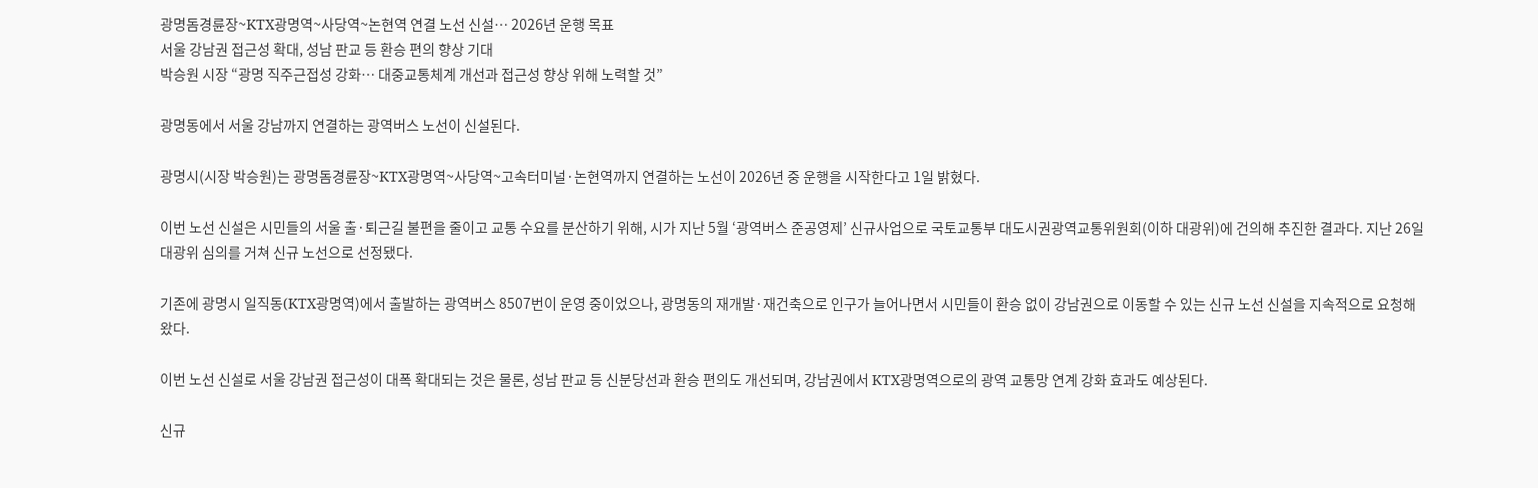광명돔경륜장~KTX광명역~사당역~논현역 연결 노선 신설… 2026년 운행 목표
서울 강남권 접근성 확대, 성남 판교 등 환승 편의 향상 기대
박승원 시장 “광명 직주근접성 강화… 대중교통체계 개선과 접근성 향상 위해 노력할 것”

광명동에서 서울 강남까지 연결하는 광역버스 노선이 신설된다.

광명시(시장 박승원)는 광명돔경륜장~KTX광명역~사당역~고속터미널·논현역까지 연결하는 노선이 2026년 중 운행을 시작한다고 1일 밝혔다.

이번 노선 신설은 시민들의 서울 출·퇴근길 불편을 줄이고 교통 수요를 분산하기 위해, 시가 지난 5월 ‘광역버스 준공영제’ 신규사업으로 국토교통부 대도시권광역교통위원회(이하 대광위)에 건의해 추진한 결과다. 지난 26일 대광위 심의를 거쳐 신규 노선으로 선정됐다.

기존에 광명시 일직동(KTX광명역)에서 출발하는 광역버스 8507번이 운영 중이었으나, 광명동의 재개발·재건축으로 인구가 늘어나면서 시민들이 환승 없이 강남권으로 이동할 수 있는 신규 노선 신설을 지속적으로 요청해 왔다.

이번 노선 신설로 서울 강남권 접근성이 대폭 확대되는 것은 물론, 성남 판교 등 신분당선과 환승 편의도 개선되며, 강남권에서 KTX광명역으로의 광역 교통망 연계 강화 효과도 예상된다.

신규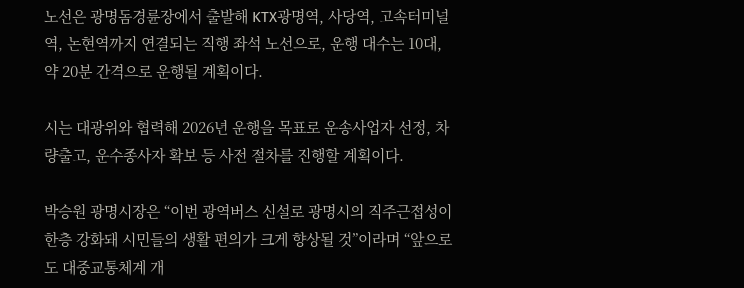노선은 광명돔경륜장에서 출발해 KTX광명역, 사당역, 고속터미널역, 논현역까지 연결되는 직행 좌석 노선으로, 운행 대수는 10대, 약 20분 간격으로 운행될 계획이다.

시는 대광위와 협력해 2026년 운행을 목표로 운송사업자 선정, 차량출고, 운수종사자 확보 등 사전 절차를 진행할 계획이다.

박승원 광명시장은 “이번 광역버스 신설로 광명시의 직주근접성이 한층 강화돼 시민들의 생활 편의가 크게 향상될 것”이라며 “앞으로도 대중교통체계 개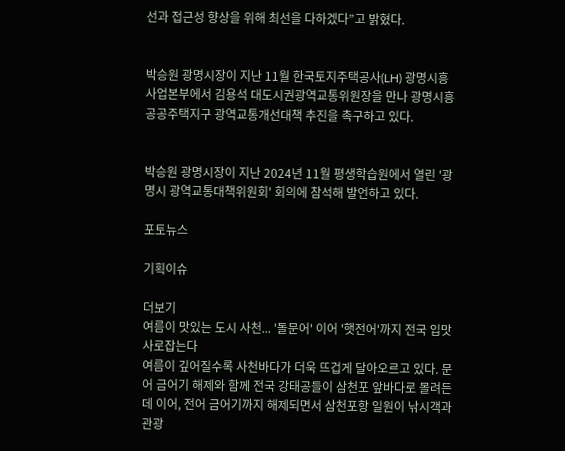선과 접근성 향상을 위해 최선을 다하겠다”고 밝혔다.


박승원 광명시장이 지난 11월 한국토지주택공사(LH) 광명시흥사업본부에서 김용석 대도시권광역교통위원장을 만나 광명시흥 공공주택지구 광역교통개선대책 추진을 촉구하고 있다.


박승원 광명시장이 지난 2024년 11월 평생학습원에서 열린 '광명시 광역교통대책위원회' 회의에 참석해 발언하고 있다.

포토뉴스

기획이슈

더보기
여름이 맛있는 도시 사천... '돌문어' 이어 '햇전어'까지 전국 입맛 사로잡는다
여름이 깊어질수록 사천바다가 더욱 뜨겁게 달아오르고 있다. 문어 금어기 해제와 함께 전국 강태공들이 삼천포 앞바다로 몰려든 데 이어, 전어 금어기까지 해제되면서 삼천포항 일원이 낚시객과 관광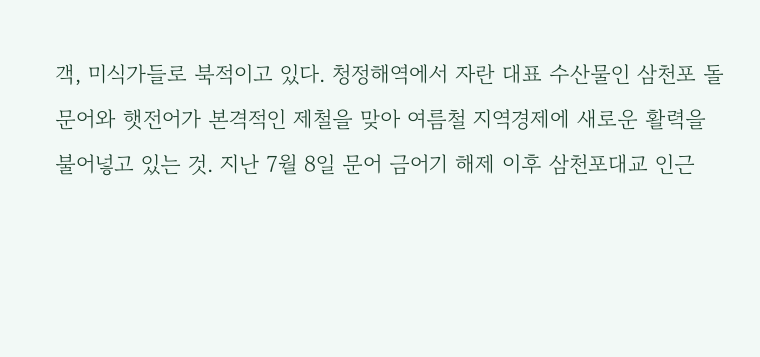객, 미식가들로 북적이고 있다. 청정해역에서 자란 대표 수산물인 삼천포 돌문어와 햇전어가 본격적인 제철을 맞아 여름철 지역경제에 새로운 활력을 불어넣고 있는 것. 지난 7월 8일 문어 금어기 해제 이후 삼천포대교 인근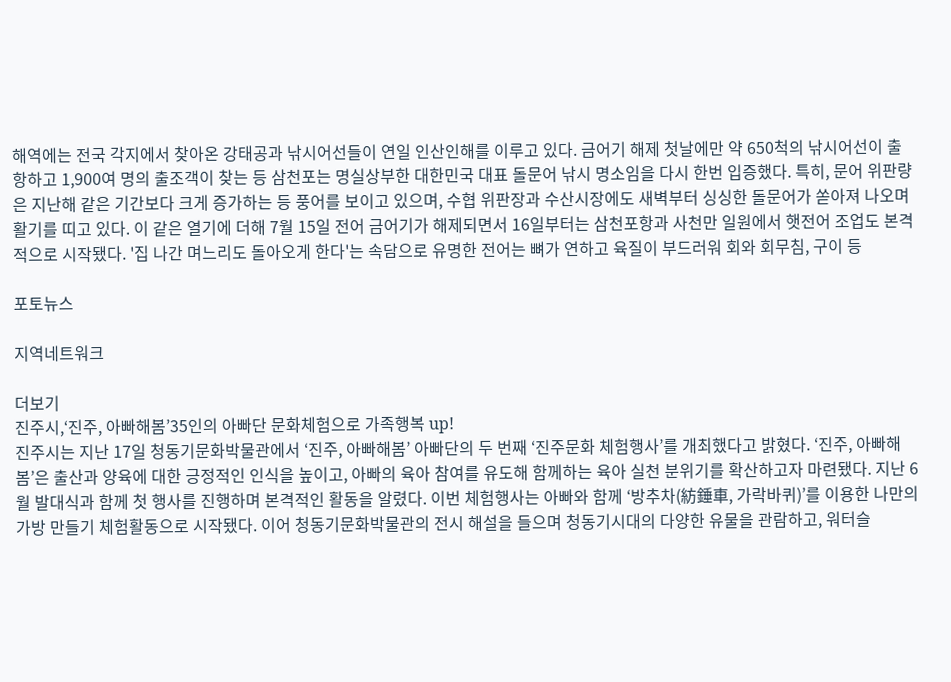해역에는 전국 각지에서 찾아온 강태공과 낚시어선들이 연일 인산인해를 이루고 있다. 금어기 해제 첫날에만 약 650척의 낚시어선이 출항하고 1,900여 명의 출조객이 찾는 등 삼천포는 명실상부한 대한민국 대표 돌문어 낚시 명소임을 다시 한번 입증했다. 특히, 문어 위판량은 지난해 같은 기간보다 크게 증가하는 등 풍어를 보이고 있으며, 수협 위판장과 수산시장에도 새벽부터 싱싱한 돌문어가 쏟아져 나오며 활기를 띠고 있다. 이 같은 열기에 더해 7월 15일 전어 금어기가 해제되면서 16일부터는 삼천포항과 사천만 일원에서 햇전어 조업도 본격적으로 시작됐다. '집 나간 며느리도 돌아오게 한다'는 속담으로 유명한 전어는 뼈가 연하고 육질이 부드러워 회와 회무침, 구이 등

포토뉴스

지역네트워크

더보기
진주시,‘진주, 아빠해봄’35인의 아빠단 문화체험으로 가족행복 up!
진주시는 지난 17일 청동기문화박물관에서 ‘진주, 아빠해봄’ 아빠단의 두 번째 ‘진주문화 체험행사’를 개최했다고 밝혔다. ‘진주, 아빠해봄’은 출산과 양육에 대한 긍정적인 인식을 높이고, 아빠의 육아 참여를 유도해 함께하는 육아 실천 분위기를 확산하고자 마련됐다. 지난 6월 발대식과 함께 첫 행사를 진행하며 본격적인 활동을 알렸다. 이번 체험행사는 아빠와 함께 ‘방추차(紡錘車, 가락바퀴)’를 이용한 나만의 가방 만들기 체험활동으로 시작됐다. 이어 청동기문화박물관의 전시 해설을 들으며 청동기시대의 다양한 유물을 관람하고, 워터슬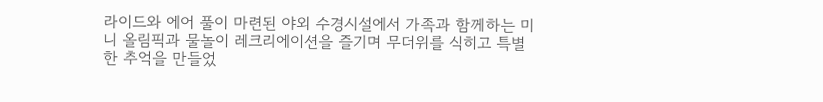라이드와 에어 풀이 마련된 야외 수경시설에서 가족과 함께하는 미니 올림픽과 물놀이 레크리에이션을 즐기며 무더위를 식히고 특별한 추억을 만들었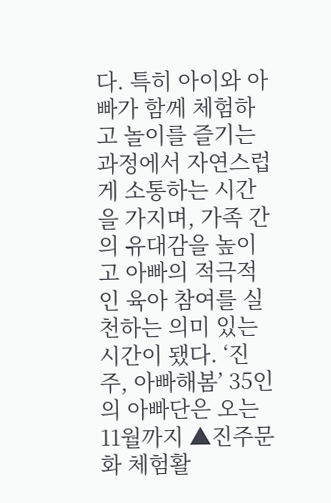다. 특히 아이와 아빠가 함께 체험하고 놀이를 즐기는 과정에서 자연스럽게 소통하는 시간을 가지며, 가족 간의 유대감을 높이고 아빠의 적극적인 육아 참여를 실천하는 의미 있는 시간이 됐다. ‘진주, 아빠해봄’ 35인의 아빠단은 오는 11월까지 ▲진주문화 체험활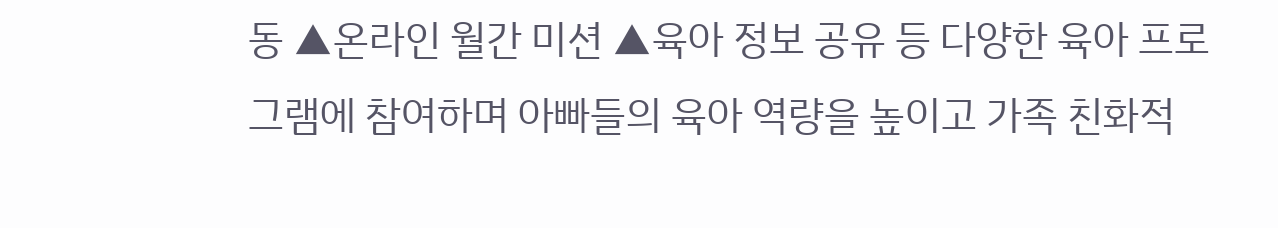동 ▲온라인 월간 미션 ▲육아 정보 공유 등 다양한 육아 프로그램에 참여하며 아빠들의 육아 역량을 높이고 가족 친화적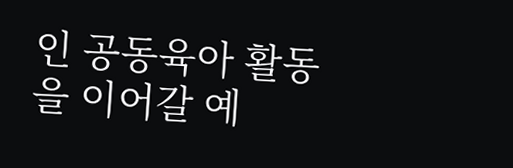인 공동육아 활동을 이어갈 예